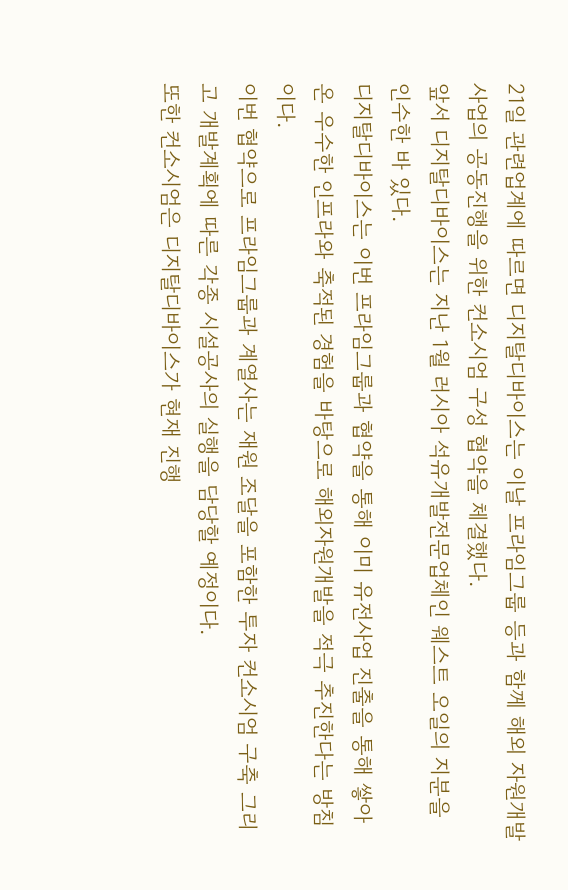21일 관련업계에 따르면 디지탈디바이스는 이날 프라임그룹 등과 함께 해외 자원개발사업의 공동진행을 위한 컨소시엄 구성 협약을 체결했다.
앞서 디지탈디바이스는 지난 1월 러시아 석유개발전문업체인 웨스트 오일의 지분을 인수한 바 있다.
디지탈디바이스는 이번 프라임그룹과 협약을 통해 이미 유전사업 진출을 통해 쌓아온 우수한 인프라와 축적된 경험을 바탕으로 해외자원개발을 적극 추진한다는 방침이다.
이번 협약으로 프라임그룹과 계열사는 재원 조달을 포함한 투자 컨소시엄 구축 그리고 개발계획에 따른 각종 시설공사의 실행을 담당할 예정이다.
또한 컨소시엄은 디지탈디바이스가 현재 진행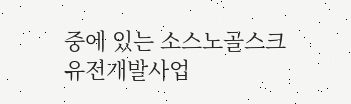중에 있는 소스노골스크 유전개발사업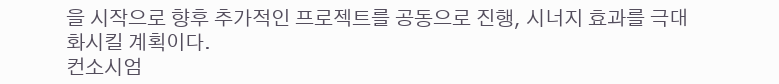을 시작으로 향후 추가적인 프로젝트를 공동으로 진행, 시너지 효과를 극대화시킬 계획이다.
컨소시엄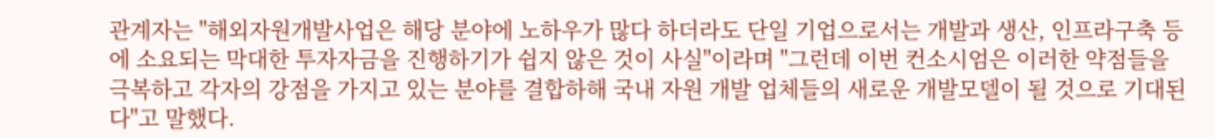관계자는 "해외자원개발사업은 해당 분야에 노하우가 많다 하더라도 단일 기업으로서는 개발과 생산, 인프라구축 등에 소요되는 막대한 투자자금을 진행하기가 쉽지 않은 것이 사실"이라며 "그런데 이번 컨소시엄은 이러한 약점들을 극복하고 각자의 강점을 가지고 있는 분야를 결합하해 국내 자원 개발 업체들의 새로운 개발모델이 될 것으로 기대된다"고 말했다.